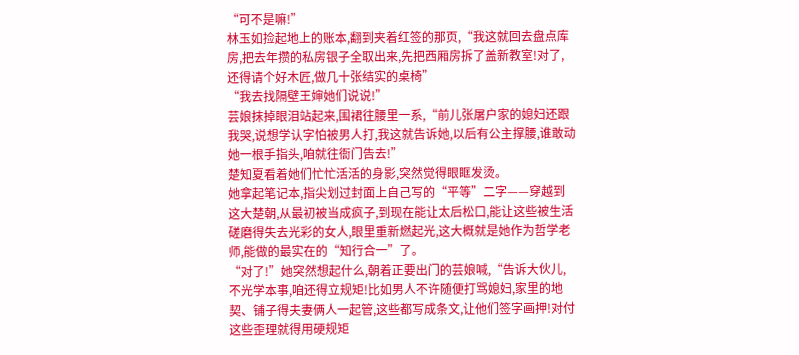“可不是嘛!”
林玉如捡起地上的账本,翻到夹着红签的那页,“我这就回去盘点库房,把去年攒的私房银子全取出来,先把西厢房拆了盖新教室!对了,还得请个好木匠,做几十张结实的桌椅”
“我去找隔壁王婶她们说说!”
芸娘抹掉眼泪站起来,围裙往腰里一系,“前儿张屠户家的媳妇还跟我哭,说想学认字怕被男人打,我这就告诉她,以后有公主撑腰,谁敢动她一根手指头,咱就往衙门告去!”
楚知夏看着她们忙忙活活的身影,突然觉得眼眶发烫。
她拿起笔记本,指尖划过封面上自己写的“平等”二字——穿越到这大楚朝,从最初被当成疯子,到现在能让太后松口,能让这些被生活磋磨得失去光彩的女人,眼里重新燃起光,这大概就是她作为哲学老师,能做的最实在的“知行合一”了。
“对了!”她突然想起什么,朝着正要出门的芸娘喊,“告诉大伙儿,不光学本事,咱还得立规矩!比如男人不许随便打骂媳妇,家里的地契、铺子得夫妻俩人一起管,这些都写成条文,让他们签字画押!对付这些歪理就得用硬规矩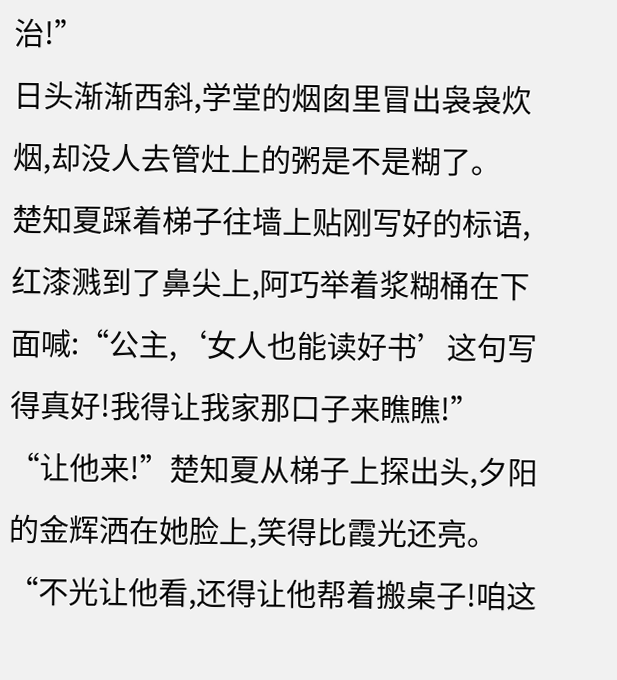治!”
日头渐渐西斜,学堂的烟囱里冒出袅袅炊烟,却没人去管灶上的粥是不是糊了。
楚知夏踩着梯子往墙上贴刚写好的标语,红漆溅到了鼻尖上,阿巧举着浆糊桶在下面喊:“公主,‘女人也能读好书’这句写得真好!我得让我家那口子来瞧瞧!”
“让他来!”楚知夏从梯子上探出头,夕阳的金辉洒在她脸上,笑得比霞光还亮。
“不光让他看,还得让他帮着搬桌子!咱这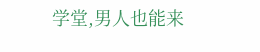学堂,男人也能来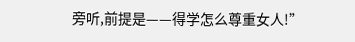旁听,前提是——得学怎么尊重女人!”